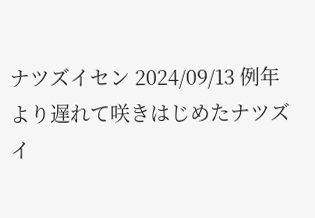ナツズイセン 2024/09/13 例年より遅れて咲きはじめたナツズイ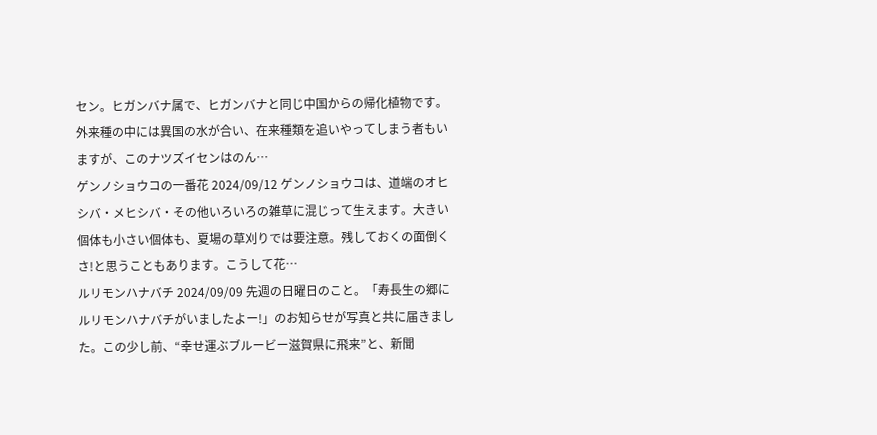セン。ヒガンバナ属で、ヒガンバナと同じ中国からの帰化植物です。 外来種の中には異国の水が合い、在来種類を追いやってしまう者もいますが、このナツズイセンはのん…
ゲンノショウコの一番花 2024/09/12 ゲンノショウコは、道端のオヒシバ・メヒシバ・その他いろいろの雑草に混じって生えます。大きい個体も小さい個体も、夏場の草刈りでは要注意。残しておくの面倒くさ!と思うこともあります。こうして花…
ルリモンハナバチ 2024/09/09 先週の日曜日のこと。「寿長生の郷にルリモンハナバチがいましたよー!」のお知らせが写真と共に届きました。この少し前、“幸せ運ぶブルービー滋賀県に飛来”と、新聞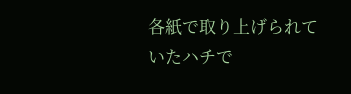各紙で取り上げられていたハチで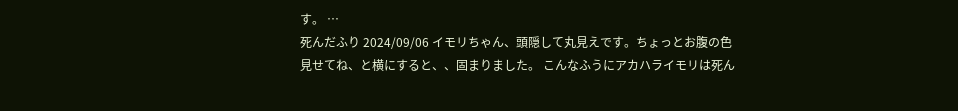す。 …
死んだふり 2024/09/06 イモリちゃん、頭隠して丸見えです。ちょっとお腹の色見せてね、と横にすると、、固まりました。 こんなふうにアカハライモリは死ん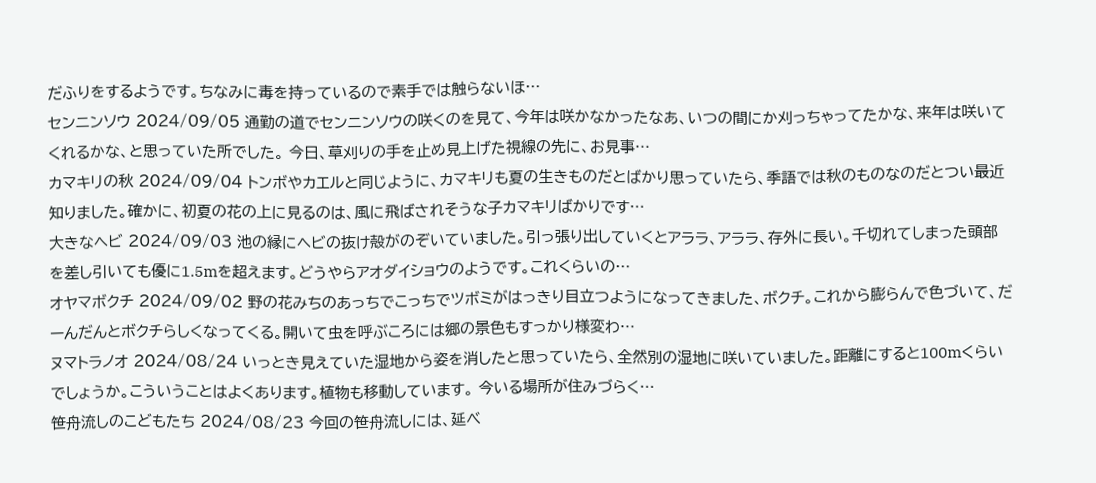だふりをするようです。ちなみに毒を持っているので素手では触らないほ…
センニンソウ 2024/09/05 通勤の道でセンニンソウの咲くのを見て、今年は咲かなかったなあ、いつの間にか刈っちゃってたかな、来年は咲いてくれるかな、と思っていた所でした。 今日、草刈りの手を止め見上げた視線の先に、お見事…
カマキリの秋 2024/09/04 トンボやカエルと同じように、カマキリも夏の生きものだとばかり思っていたら、季語では秋のものなのだとつい最近知りました。確かに、初夏の花の上に見るのは、風に飛ばされそうな子カマキリばかりです…
大きなヘビ 2024/09/03 池の縁にヘビの抜け殻がのぞいていました。引っ張り出していくとアララ、アララ、存外に長い。千切れてしまった頭部を差し引いても優に1.5mを超えます。どうやらアオダイショウのようです。これくらいの…
オヤマボクチ 2024/09/02 野の花みちのあっちでこっちでツボミがはっきり目立つようになってきました、ボクチ。これから膨らんで色づいて、だーんだんとボクチらしくなってくる。開いて虫を呼ぶころには郷の景色もすっかり様変わ…
ヌマトラノオ 2024/08/24 いっとき見えていた湿地から姿を消したと思っていたら、全然別の湿地に咲いていました。距離にすると100mくらいでしょうか。こういうことはよくあります。植物も移動しています。 今いる場所が住みづらく…
笹舟流しのこどもたち 2024/08/23 今回の笹舟流しには、延べ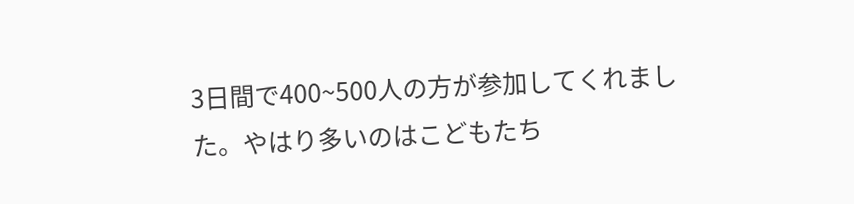3日間で400~500人の方が参加してくれました。やはり多いのはこどもたち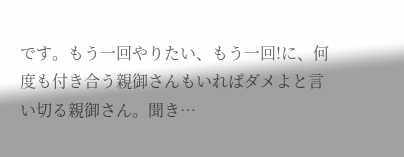です。もう一回やりたい、もう一回!に、何度も付き合う親御さんもいればダメよと言い切る親御さん。聞き…